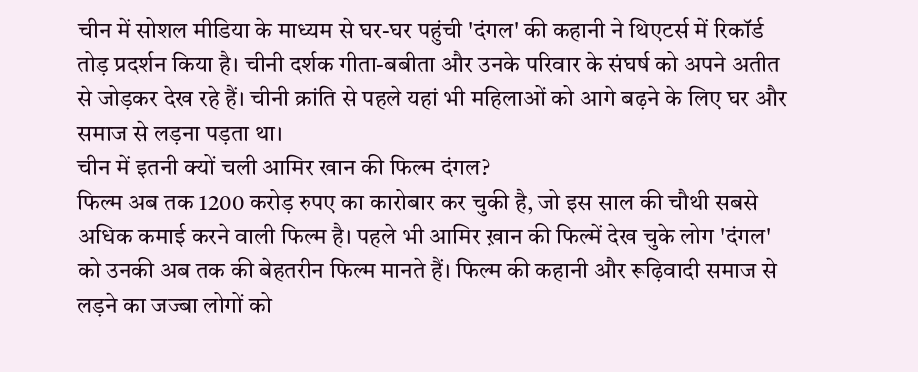चीन में सोशल मीडिया के माध्यम से घर-घर पहुंची 'दंगल' की कहानी ने थिएटर्स में रिकॉर्ड तोड़ प्रदर्शन किया है। चीनी दर्शक गीता-बबीता और उनके परिवार के संघर्ष को अपने अतीत से जोड़कर देख रहे हैं। चीनी क्रांति से पहले यहां भी महिलाओं को आगे बढ़ने के लिए घर और समाज से लड़ना पड़ता था।
चीन में इतनी क्यों चली आमिर खान की फिल्म दंगल?
फिल्म अब तक 1200 करोड़ रुपए का कारोबार कर चुकी है, जो इस साल की चौथी सबसे अधिक कमाई करने वाली फिल्म है। पहले भी आमिर ख़ान की फिल्में देख चुके लोग 'दंगल' को उनकी अब तक की बेहतरीन फिल्म मानते हैं। फिल्म की कहानी और रूढ़िवादी समाज से लड़ने का जज्बा लोगों को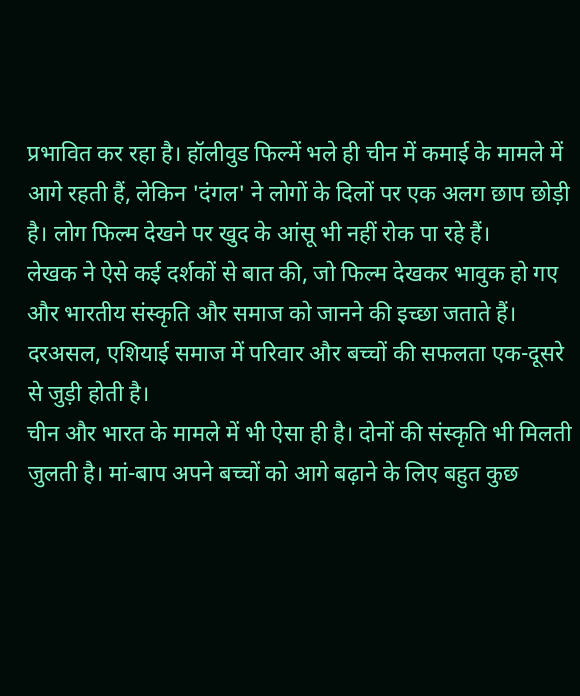प्रभावित कर रहा है। हॉलीवुड फिल्में भले ही चीन में कमाई के मामले में आगे रहती हैं, लेकिन 'दंगल' ने लोगों के दिलों पर एक अलग छाप छोड़ी है। लोग फिल्म देखने पर खुद के आंसू भी नहीं रोक पा रहे हैं।
लेखक ने ऐसे कई दर्शकों से बात की, जो फिल्म देखकर भावुक हो गए और भारतीय संस्कृति और समाज को जानने की इच्छा जताते हैं। दरअसल, एशियाई समाज में परिवार और बच्चों की सफलता एक-दूसरे से जुड़ी होती है।
चीन और भारत के मामले में भी ऐसा ही है। दोनों की संस्कृति भी मिलती जुलती है। मां-बाप अपने बच्चों को आगे बढ़ाने के लिए बहुत कुछ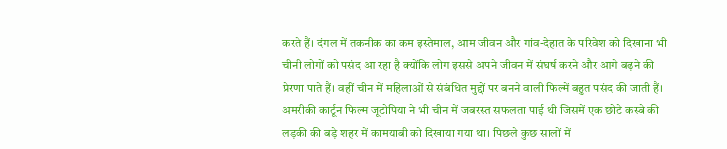करते हैं। दंगल में तकनीक का कम इस्तेमाल, आम जीवन और गांव-देहात के परिवेश को दिखाना भी चीनी लोगों को पसंद आ रहा है क्योंकि लोग इससे अपने जीवन में संघर्ष करने और आगे बढ़ने की प्रेरणा पाते हैं। वहीं चीन में महिलाओं से संबंधित मुद्दों पर बनने वाली फिल्में बहुत पसंद की जाती हैं।
अमरीकी कार्टून फिल्म जूटोपिया ने भी चीन में जबरस्त सफलता पाई थी जिसमें एक छोटे कस्बे की लड़की की बड़े शहर में कामयाबी को दिखाया गया था। पिछले कुछ सालों में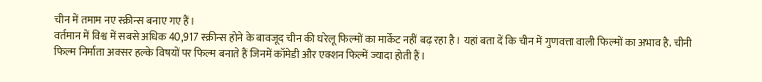चीन में तमाम नए स्क्रीन्स बनाए गए हैं।
वर्तमान में विश्व में सबसे अधिक 40,917 स्क्रीन्स होने के बावजूद चीन की घरेलू फिल्मों का मार्केट नहीं बढ़ रहा है। यहां बता दें कि चीन में गुणवत्ता वाली फिल्मों का अभाव है. चीनी फिल्म निर्माता अक्सर हल्के विषयों पर फिल्म बनाते हैं जिनमें कॉमेडी और एक्शन फिल्में ज्यादा होती हैं।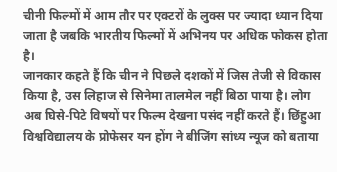चीनी फिल्मों में आम तौर पर एक्टरों के लुक्स पर ज्यादा ध्यान दिया जाता है जबकि भारतीय फिल्मों में अभिनय पर अधिक फोकस होता है।
जानकार कहते हैं कि चीन ने पिछले दशकों में जिस तेजी से विकास किया है, उस लिहाज से सिनेमा तालमेल नहीं बिठा पाया है। लोग अब घिसे-पिटे विषयों पर फिल्म देखना पसंद नहीं करते हैं। छिंहुआ विश्वविद्यालय के प्रोफेसर यन होंग ने बीजिंग सांध्य न्यूज को बताया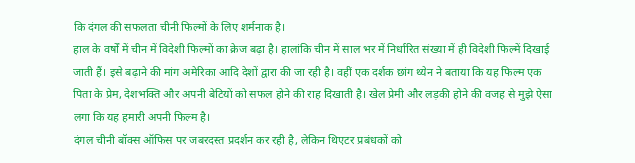कि दंगल की सफलता चीनी फिल्मों के लिए शर्मनाक है।
हाल के वर्षों में चीन में विदेशी फिल्मों का क्रेज बढ़ा है। हालांकि चीन में साल भर में निर्धारित संख्या में ही विदेशी फिल्में दिखाई जाती हैं। इसे बढ़ाने की मांग अमेरिका आदि देशों द्वारा की जा रही है। वहीं एक दर्शक छांग थ्येन ने बताया कि यह फिल्म एक पिता के प्रेम, देशभक्ति और अपनी बेटियों को सफल होने की राह दिखाती है। खेल प्रेमी और लड़की होने की वजह से मुझे ऐसा लगा कि यह हमारी अपनी फिल्म है।
दंगल चीनी बॉक्स ऑफिस पर जबरदस्त प्रदर्शन कर रही है, लेकिन थिएटर प्रबंधकों को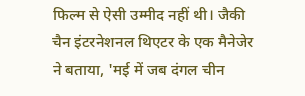फिल्म से ऐसी उम्मीद नहीं थी। जैकी चैन इंटरनेशनल थिएटर के एक मैनेजेर ने बताया, 'मई में जब दंगल चीन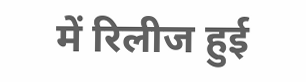में रिलीज हुई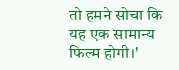तो हमने सोचा कि यह एक सामान्य फिल्म होगी।'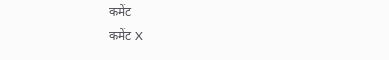कमेंट
कमेंट X